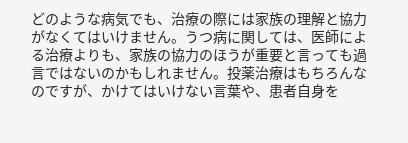どのような病気でも、治療の際には家族の理解と協力がなくてはいけません。うつ病に関しては、医師による治療よりも、家族の協力のほうが重要と言っても過言ではないのかもしれません。投薬治療はもちろんなのですが、かけてはいけない言葉や、患者自身を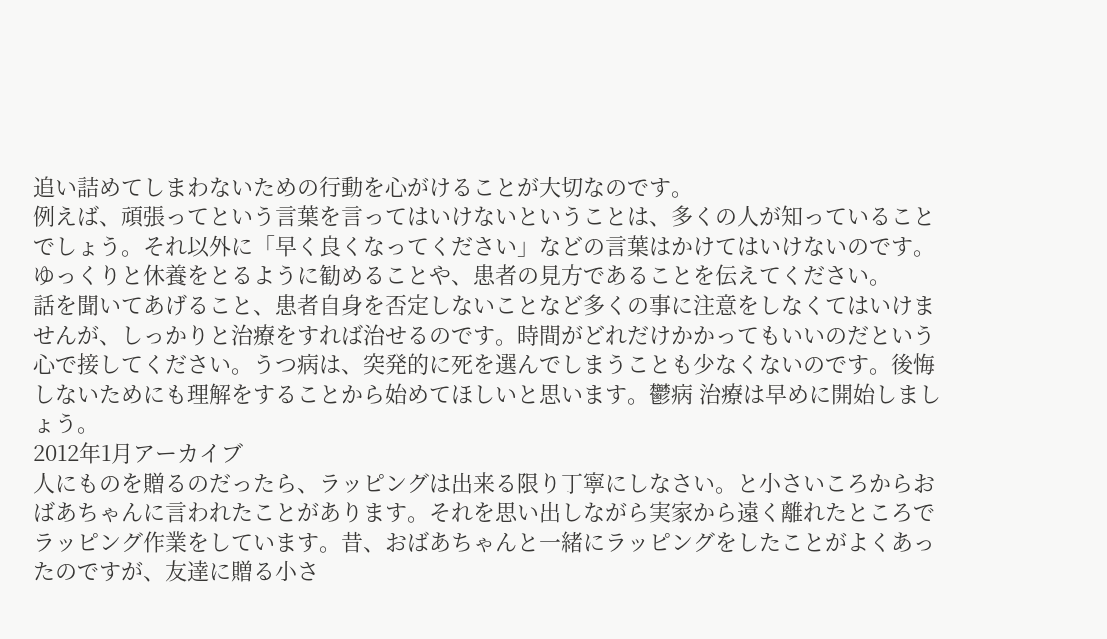追い詰めてしまわないための行動を心がけることが大切なのです。
例えば、頑張ってという言葉を言ってはいけないということは、多くの人が知っていることでしょう。それ以外に「早く良くなってください」などの言葉はかけてはいけないのです。ゆっくりと休養をとるように勧めることや、患者の見方であることを伝えてください。
話を聞いてあげること、患者自身を否定しないことなど多くの事に注意をしなくてはいけませんが、しっかりと治療をすれば治せるのです。時間がどれだけかかってもいいのだという心で接してください。うつ病は、突発的に死を選んでしまうことも少なくないのです。後悔しないためにも理解をすることから始めてほしいと思います。鬱病 治療は早めに開始しましょう。
2012年1月アーカイブ
人にものを贈るのだったら、ラッピングは出来る限り丁寧にしなさい。と小さいころからおばあちゃんに言われたことがあります。それを思い出しながら実家から遠く離れたところでラッピング作業をしています。昔、おばあちゃんと一緒にラッピングをしたことがよくあったのですが、友達に贈る小さ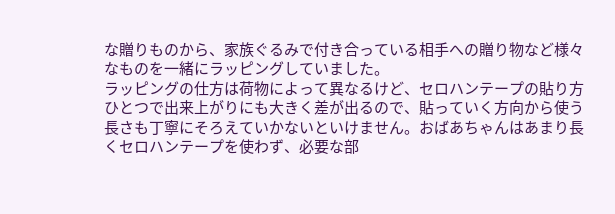な贈りものから、家族ぐるみで付き合っている相手への贈り物など様々なものを一緒にラッピングしていました。
ラッピングの仕方は荷物によって異なるけど、セロハンテープの貼り方ひとつで出来上がりにも大きく差が出るので、貼っていく方向から使う長さも丁寧にそろえていかないといけません。おばあちゃんはあまり長くセロハンテープを使わず、必要な部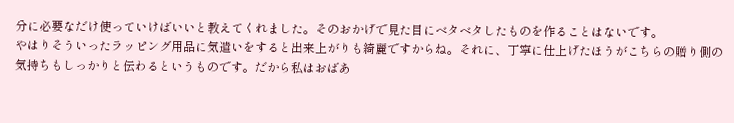分に必要なだけ使っていけばいいと教えてくれました。そのおかげで見た目にベタベタしたものを作ることはないです。
やはりそういったラッピング用品に気遣いをすると出来上がりも綺麗ですからね。それに、丁寧に仕上げたほうがこちらの贈り側の気持ちもしっかりと伝わるというものです。だから私はおばあ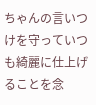ちゃんの言いつけを守っていつも綺麗に仕上げることを念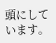頭にしています。